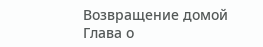Возвращение домой
Глава о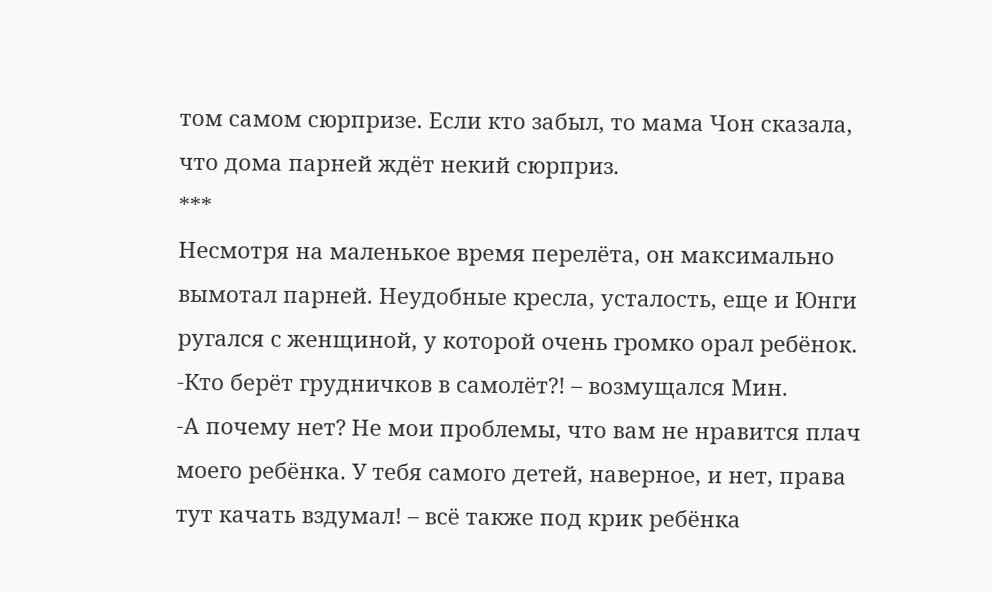том самом сюрпризе. Если кто забыл, то мама Чон сказала, что дома парней ждёт некий сюрприз.
***
Несмотря на маленькое время перелёта, он максимально вымотал парней. Неудобные кресла, усталость, еще и Юнги ругался с женщиной, у которой очень громко орал ребёнок.
-Кто берёт грудничков в самолёт?! – возмущался Мин.
-А почему нет? Не мои проблемы, что вам не нравится плач моего ребёнка. У тебя самого детей, наверное, и нет, права тут качать вздумал! – всё также под крик ребёнка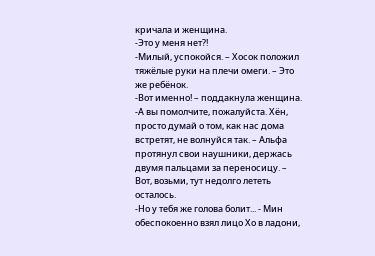кричала и женщина.
-Это у меня нет?!
-Милый, успокойся. – Хосок положил тяжёлые руки на плечи омеги. – Это же ребёнок.
-Вот именно! – поддакнула женщина.
-А вы помолчите, пожалуйста. Хён, просто думай о том, как нас дома встретят, не волнуйся так. – Альфа протянул свои наушники, держась двумя пальцами за переносицу. – Вот, возьми, тут недолго лететь осталось.
-Но у тебя же голова болит... - Мин обеспокоенно взял лицо Хо в ладони,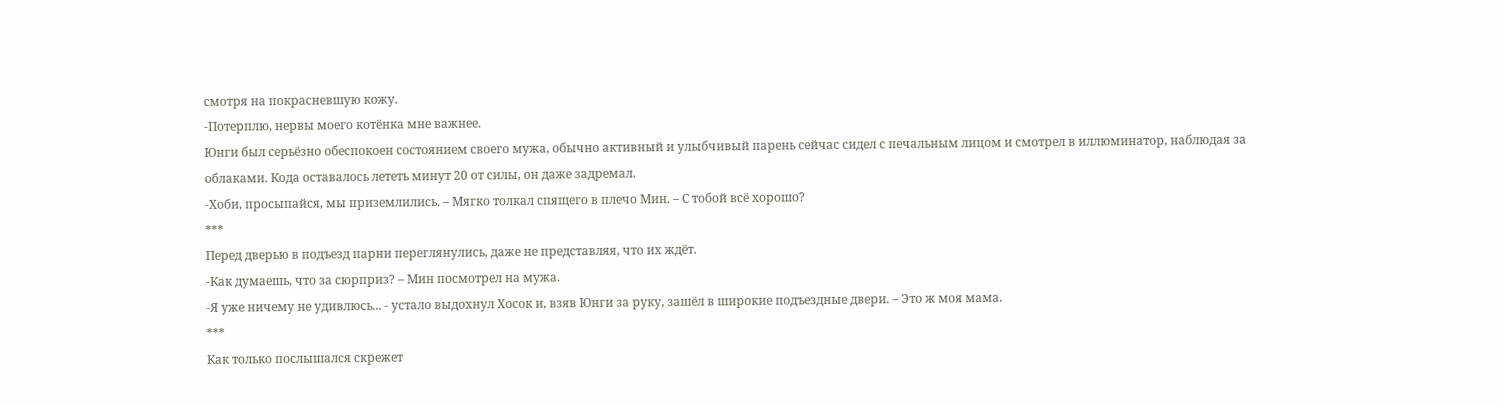смотря на покрасневшую кожу.
-Потерплю, нервы моего котёнка мне важнее.
Юнги был серьёзно обеспокоен состоянием своего мужа, обычно активный и улыбчивый парень сейчас сидел с печальным лицом и смотрел в иллюминатор, наблюдая за облаками. Кода оставалось лететь минут 20 от силы, он даже задремал.
-Хоби, просыпайся, мы приземлились. – Мягко толкал спящего в плечо Мин. – С тобой всё хорошо?
***
Перед дверью в подъезд парни переглянулись, даже не представляя, что их ждёт.
-Как думаешь, что за сюрприз? – Мин посмотрел на мужа.
-Я уже ничему не удивлюсь... - устало выдохнул Хосок и, взяв Юнги за руку, зашёл в широкие подъездные двери. – Это ж моя мама.
***
Как только послышался скрежет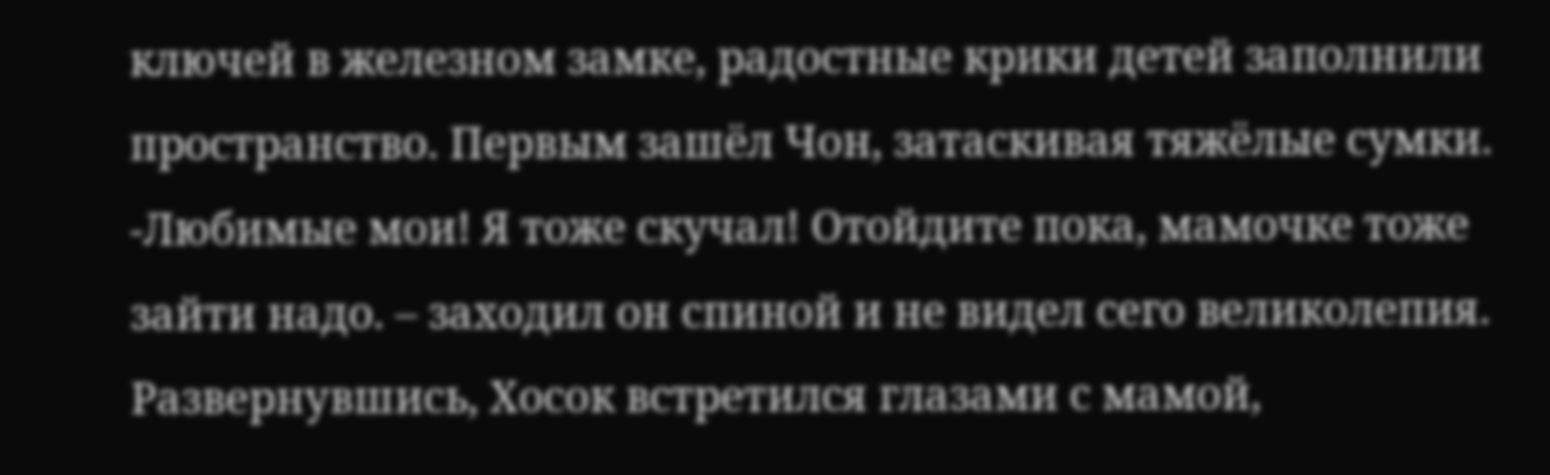ключей в железном замке, радостные крики детей заполнили пространство. Первым зашёл Чон, затаскивая тяжёлые сумки.
-Любимые мои! Я тоже скучал! Отойдите пока, мамочке тоже зайти надо. – заходил он спиной и не видел сего великолепия.
Развернувшись, Хосок встретился глазами с мамой,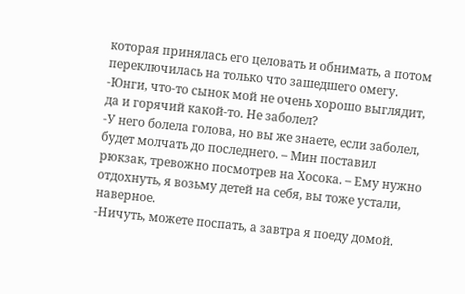которая принялась его целовать и обнимать, а потом переключилась на только что зашедшего омегу.
-Юнги, что-то сынок мой не очень хорошо выглядит, да и горячий какой-то. Не заболел?
-У него болела голова, но вы же знаете, если заболел, будет молчать до последнего. – Мин поставил рюкзак, тревожно посмотрев на Хосока. – Ему нужно отдохнуть, я возьму детей на себя, вы тоже устали, наверное.
-Ничуть, можете поспать, а завтра я поеду домой.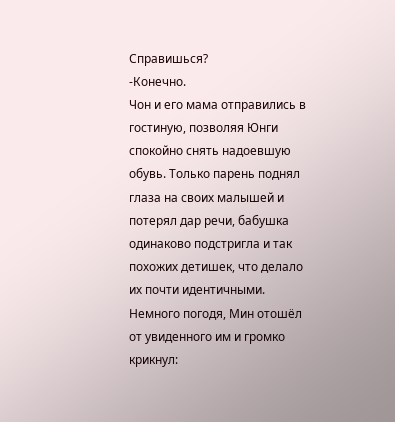Справишься?
-Конечно.
Чон и его мама отправились в гостиную, позволяя Юнги спокойно снять надоевшую обувь. Только парень поднял глаза на своих малышей и потерял дар речи, бабушка одинаково подстригла и так похожих детишек, что делало их почти идентичными. Немного погодя, Мин отошёл от увиденного им и громко крикнул: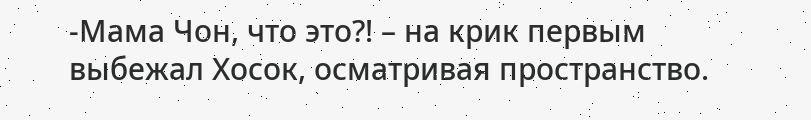-Мама Чон, что это?! – на крик первым выбежал Хосок, осматривая пространство.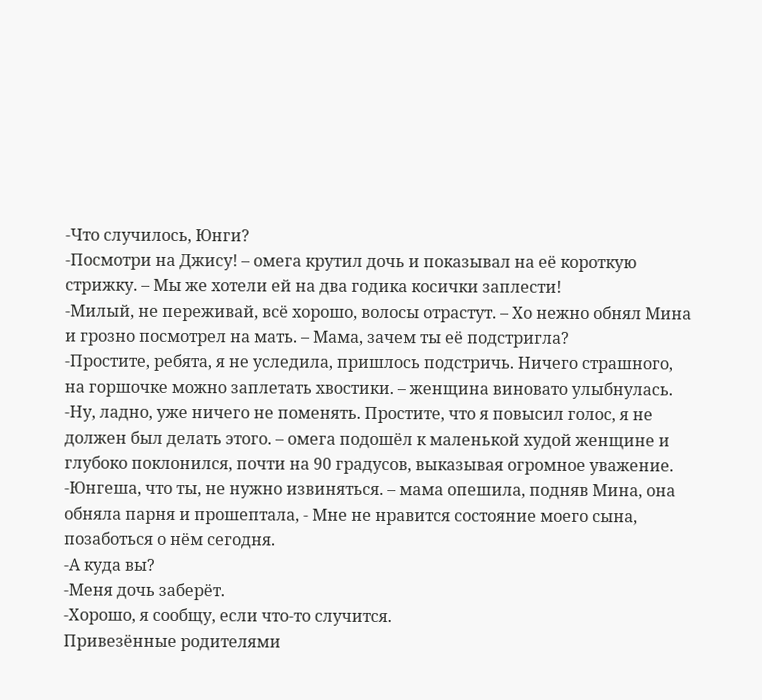-Что случилось, Юнги?
-Посмотри на Джису! – омега крутил дочь и показывал на её короткую стрижку. – Мы же хотели ей на два годика косички заплести!
-Милый, не переживай, всё хорошо, волосы отрастут. – Хо нежно обнял Мина и грозно посмотрел на мать. – Мама, зачем ты её подстригла?
-Простите, ребята, я не уследила, пришлось подстричь. Ничего страшного, на горшочке можно заплетать хвостики. – женщина виновато улыбнулась.
-Ну, ладно, уже ничего не поменять. Простите, что я повысил голос, я не должен был делать этого. – омега подошёл к маленькой худой женщине и глубоко поклонился, почти на 90 градусов, выказывая огромное уважение.
-Юнгеша, что ты, не нужно извиняться. – мама опешила, подняв Мина, она обняла парня и прошептала, - Мне не нравится состояние моего сына, позаботься о нём сегодня.
-А куда вы?
-Меня дочь заберёт.
-Хорошо, я сообщу, если что-то случится.
Привезённые родителями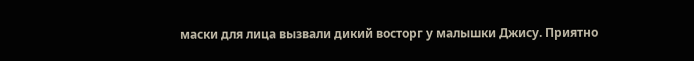маски для лица вызвали дикий восторг у малышки Джису. Приятно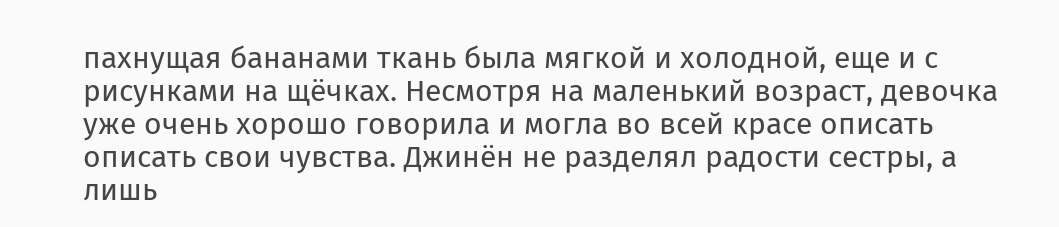пахнущая бананами ткань была мягкой и холодной, еще и с рисунками на щёчках. Несмотря на маленький возраст, девочка уже очень хорошо говорила и могла во всей красе описать описать свои чувства. Джинён не разделял радости сестры, а лишь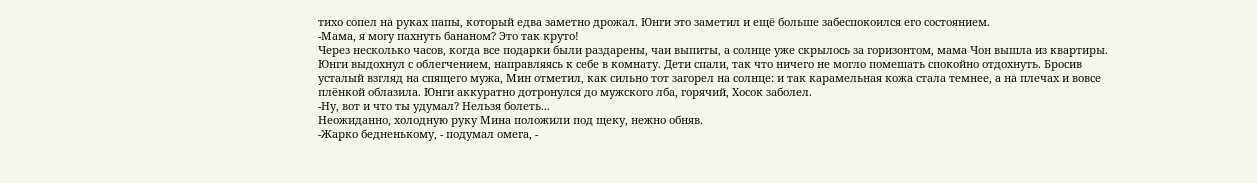тихо сопел на руках папы, который едва заметно дрожал. Юнги это заметил и ещё больше забеспокоился его состоянием.
-Мама, я могу пахнуть бананом? Это так круто!
Через несколько часов, когда все подарки были раздарены, чаи выпиты, а солнце уже скрылось за горизонтом, мама Чон вышла из квартиры. Юнги выдохнул с облегчением, направляясь к себе в комнату. Дети спали, так что ничего не могло помешать спокойно отдохнуть. Бросив усталый взгляд на спящего мужа, Мин отметил, как сильно тот загорел на солнце: и так карамельная кожа стала темнее, а на плечах и вовсе плёнкой облазила. Юнги аккуратно дотронулся до мужского лба, горячий, Хосок заболел.
-Ну, вот и что ты удумал? Нельзя болеть...
Неожиданно, холодную руку Мина положили под щеку, нежно обняв.
-Жарко бедненькому, - подумал омега, -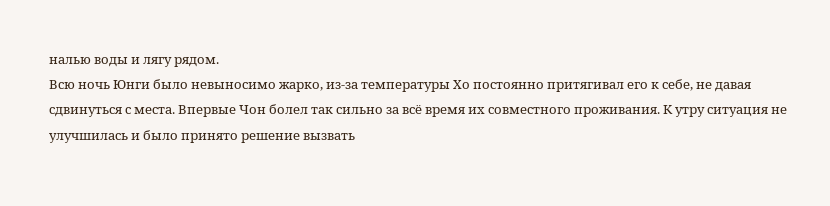налью воды и лягу рядом.
Всю ночь Юнги было невыносимо жарко, из-за температуры Хо постоянно притягивал его к себе, не давая сдвинуться с места. Впервые Чон болел так сильно за всё время их совместного проживания. К утру ситуация не улучшилась и было принято решение вызвать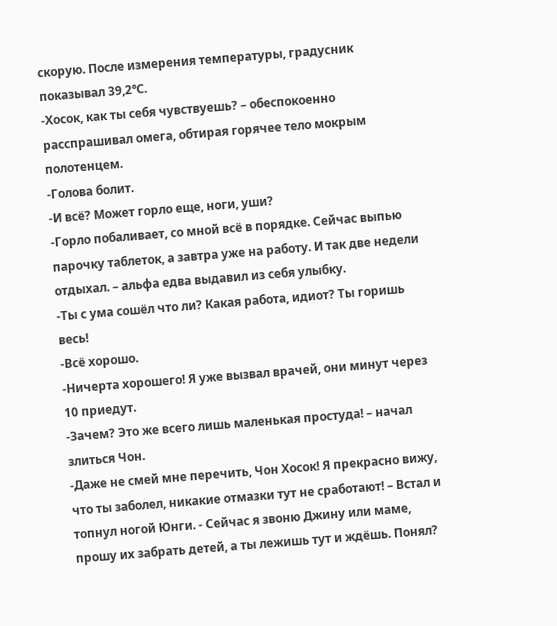скорую. После измерения температуры, градусник показывал 39,2℃.
-Хосок, как ты себя чувствуешь? – обеспокоенно расспрашивал омега, обтирая горячее тело мокрым полотенцем.
-Голова болит.
-И всё? Может горло еще, ноги, уши?
-Горло побаливает, со мной всё в порядке. Сейчас выпью парочку таблеток, а завтра уже на работу. И так две недели отдыхал. – альфа едва выдавил из себя улыбку.
-Ты с ума сошёл что ли? Какая работа, идиот? Ты горишь весь!
-Всё хорошо.
-Ничерта хорошего! Я уже вызвал врачей, они минут через 10 приедут.
-Зачем? Это же всего лишь маленькая простуда! – начал злиться Чон.
-Даже не смей мне перечить, Чон Хосок! Я прекрасно вижу, что ты заболел, никакие отмазки тут не сработают! – Встал и топнул ногой Юнги. - Сейчас я звоню Джину или маме, прошу их забрать детей, а ты лежишь тут и ждёшь. Понял?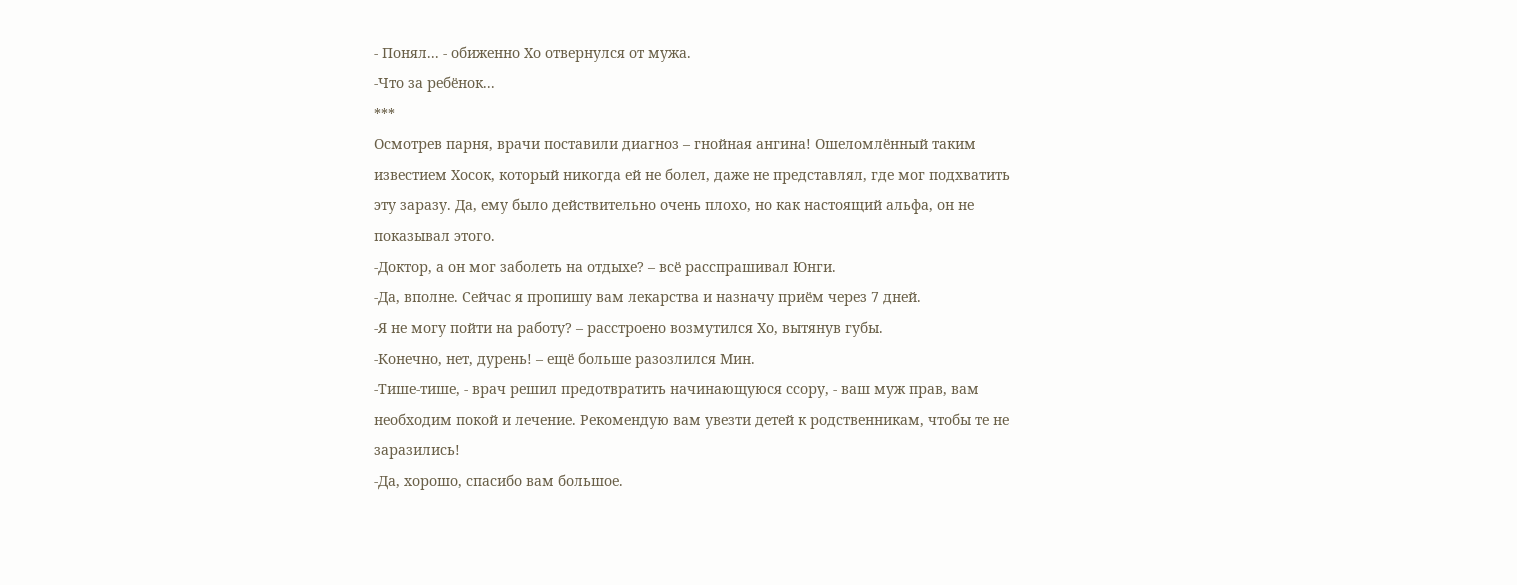- Понял... - обиженно Хо отвернулся от мужа.
-Что за ребёнок...
***
Осмотрев парня, врачи поставили диагноз – гнойная ангина! Ошеломлённый таким известием Хосок, который никогда ей не болел, даже не представлял, где мог подхватить эту заразу. Да, ему было действительно очень плохо, но как настоящий альфа, он не показывал этого.
-Доктор, а он мог заболеть на отдыхе? – всё расспрашивал Юнги.
-Да, вполне. Сейчас я пропишу вам лекарства и назначу приём через 7 дней.
-Я не могу пойти на работу? – расстроено возмутился Хо, вытянув губы.
-Конечно, нет, дурень! – ещё больше разозлился Мин.
-Тише-тише, - врач решил предотвратить начинающуюся ссору, - ваш муж прав, вам необходим покой и лечение. Рекомендую вам увезти детей к родственникам, чтобы те не заразились!
-Да, хорошо, спасибо вам большое.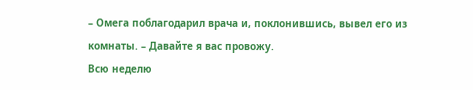– Омега поблагодарил врача и, поклонившись, вывел его из комнаты. – Давайте я вас провожу.
Всю неделю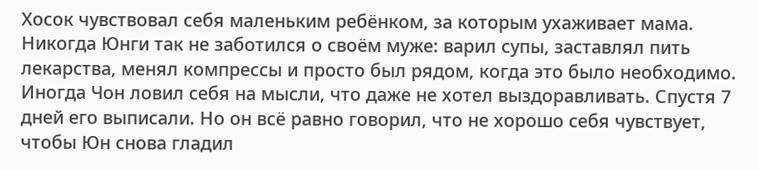Хосок чувствовал себя маленьким ребёнком, за которым ухаживает мама. Никогда Юнги так не заботился о своём муже: варил супы, заставлял пить лекарства, менял компрессы и просто был рядом, когда это было необходимо. Иногда Чон ловил себя на мысли, что даже не хотел выздоравливать. Спустя 7 дней его выписали. Но он всё равно говорил, что не хорошо себя чувствует, чтобы Юн снова гладил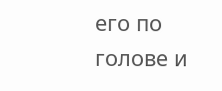его по голове и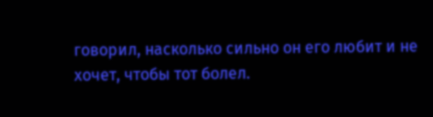говорил, насколько сильно он его любит и не хочет, чтобы тот болел.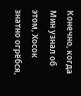Конечно, когда Мин узнал об этом, Хосок знатно огрёбся,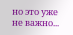но это уже не важно...